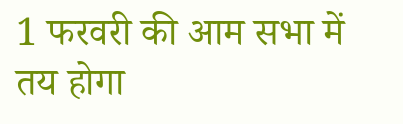1 फरवरी की आम सभा में तय होगा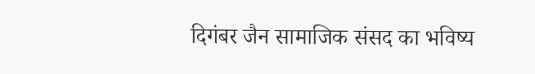दिगंबर जैन सामाजिक संसद का भविष्य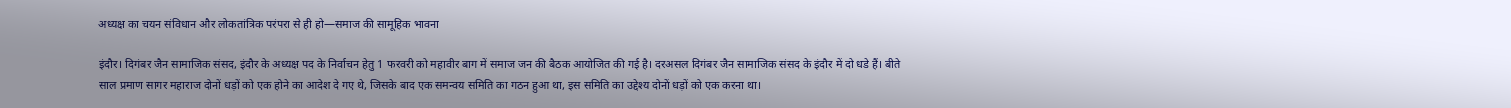अध्यक्ष का चयन संविधान और लोकतांत्रिक परंपरा से ही हो—समाज की सामूहिक भावना

इंदौर। दिगंबर जैन सामाजिक संसद, इंदौर के अध्यक्ष पद के निर्वाचन हेतु 1 फरवरी को महावीर बाग में समाज जन की बैठक आयोजित की गई है। दरअसल दिगंबर जैन सामाजिक संसद के इंदौर में दो धडे हैं। बीते साल प्रमाण सागर महाराज दोनों धड़ों को एक होने का आदेश दे गए थे, जिसके बाद एक समन्वय समिति का गठन हुआ था, इस समिति का उद्देश्य दोनों धड़ों को एक करना था।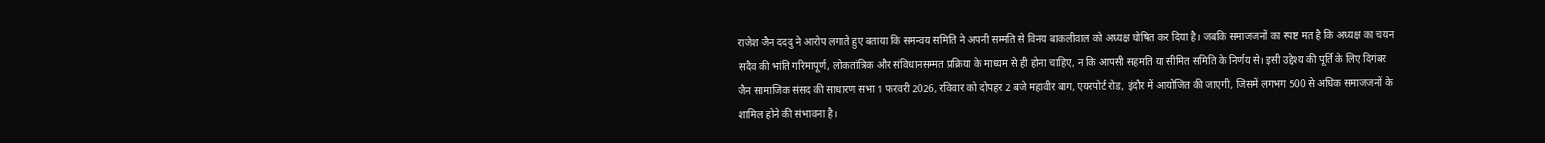राजेश जैन दददु ने आरोप लगाते हुए बताया कि समन्वय समिति ने अपनी सम्मति से विनय बाकलीवाल को अध्यक्ष घोषित कर दिया है। जबकि समाजजनों का स्पष्ट मत है कि अध्यक्ष का चयन सदैव की भांति गरिमापूर्ण, लोकतांत्रिक और संविधानसम्मत प्रक्रिया के माध्यम से ही होना चाहिए, न कि आपसी सहमति या सीमित समिति के निर्णय से। इसी उद्देश्य की पूर्ति के लिए दिगंबर जैन सामाजिक संसद की साधारण सभा 1 फरवरी 2026, रविवार को दोपहर 2 बजे महावीर बाग, एयरपोर्ट रोड, इंदौर में आयोजित की जाएगी, जिसमें लगभग 500 से अधिक समाजजनों के शामिल होने की संभावना है।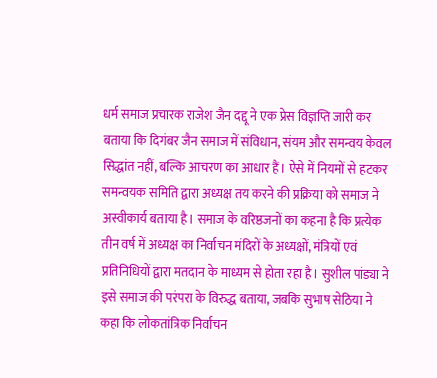धर्म समाज प्रचारक राजेश जैन दद्दू ने एक प्रेस विज्ञप्ति जारी कर बताया कि दिगंबर जैन समाज में संविधान, संयम और समन्वय केवल सिद्धांत नहीं, बल्कि आचरण का आधार हैं। ऐसे में नियमों से हटकर समन्वयक समिति द्वारा अध्यक्ष तय करने की प्रक्रिया को समाज ने अस्वीकार्य बताया है। समाज के वरिष्ठजनों का कहना है कि प्रत्येक तीन वर्ष में अध्यक्ष का निर्वाचन मंदिरों के अध्यक्षों, मंत्रियों एवं प्रतिनिधियों द्वारा मतदान के माध्यम से होता रहा है। सुशील पांड्या ने इसे समाज की परंपरा के विरुद्ध बताया, जबकि सुभाष सेठिया ने कहा कि लोकतांत्रिक निर्वाचन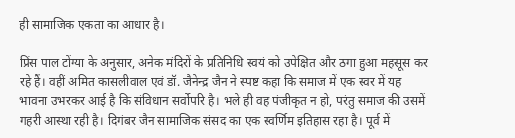ही सामाजिक एकता का आधार है।

प्रिंस पाल टोंग्या के अनुसार, अनेक मंदिरों के प्रतिनिधि स्वयं को उपेक्षित और ठगा हुआ महसूस कर रहे हैं। वहीं अमित कासलीवाल एवं डॉ. जैनेन्द्र जैन ने स्पष्ट कहा कि समाज में एक स्वर में यह भावना उभरकर आई है कि संविधान सर्वोपरि है। भले ही वह पंजीकृत न हो, परंतु समाज की उसमें गहरी आस्था रही है। दिगंबर जैन सामाजिक संसद का एक स्वर्णिम इतिहास रहा है। पूर्व में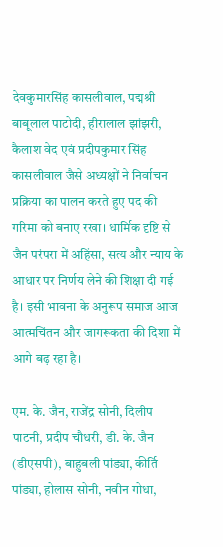देवकुमारसिंह कासलीवाल, पद्मश्री बाबूलाल पाटोदी, हीरालाल झांझरी, कैलाश वेद एवं प्रदीपकुमार सिंह कासलीवाल जैसे अध्यक्षों ने निर्वाचन प्रक्रिया का पालन करते हुए पद की गरिमा को बनाए रखा। धार्मिक दृष्टि से जैन परंपरा में अहिंसा, सत्य और न्याय के आधार पर निर्णय लेने की शिक्षा दी गई है। इसी भावना के अनुरूप समाज आज आत्मचिंतन और जागरूकता की दिशा में आगे बढ़ रहा है।

एम. के. जैन, राजेंद्र सोनी, दिलीप पाटनी, प्रदीप चौधरी, डी. के. जैन (डीएसपी), बाहुबली पांड्या, कीर्ति पांड्या, होलास सोनी, नवीन गोधा,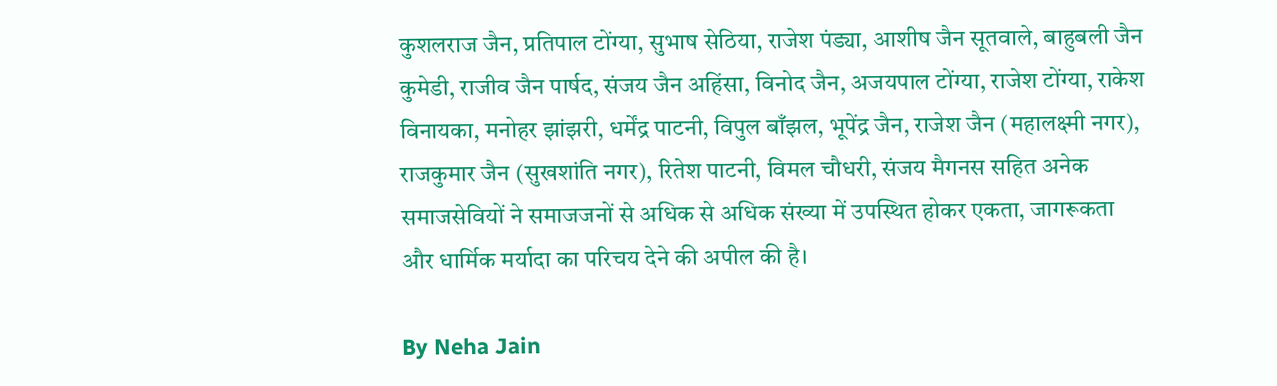कुशलराज जैन, प्रतिपाल टोंग्या, सुभाष सेठिया, राजेश पंड्या, आशीष जैन सूतवाले, बाहुबली जैन कुमेडी, राजीव जैन पार्षद, संजय जैन अहिंसा, विनोद जैन, अजयपाल टोंग्या, राजेश टोंग्या, राकेश विनायका, मनोहर झांझरी, धर्मेंद्र पाटनी, विपुल बाँझल, भूपेंद्र जैन, राजेश जैन (महालक्ष्मी नगर), राजकुमार जैन (सुखशांति नगर), रितेश पाटनी, विमल चौधरी, संजय मैगनस सहित अनेक समाजसेवियों ने समाजजनों से अधिक से अधिक संख्या में उपस्थित होकर एकता, जागरूकता और धार्मिक मर्यादा का परिचय देने की अपील की है।

By Neha Jain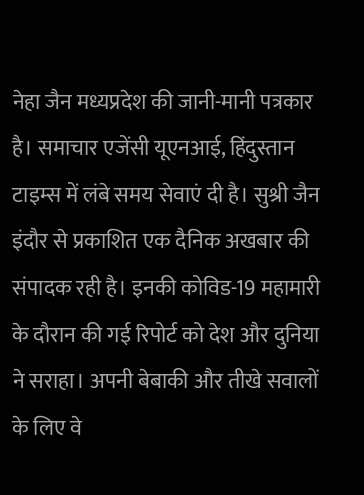नेहा जैन मध्यप्रदेश की जानी-मानी पत्रकार है। समाचार एजेंसी यूएनआई, हिंदुस्तान टाइम्स में लंबे समय सेवाएं दी है। सुश्री जैन इंदौर से प्रकाशित एक दैनिक अखबार की संपादक रही है। इनकी कोविड-19 महामारी के दौरान की गई रिपोर्ट को देश और दुनिया ने सराहा। अपनी बेबाकी और तीखे सवालों के लिए वे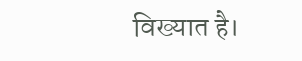विख्यात है।